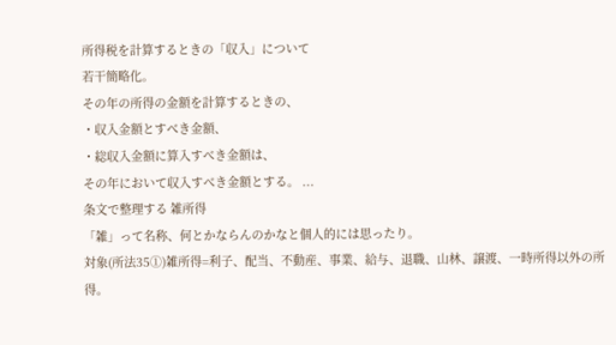所得税を計算するときの「収入」について
若干簡略化。
その年の所得の金額を計算するときの、
・収入金額とすべき金額、
・総収入金額に算入すべき金額は、
その年において収入すべき金額とする。 ...
条文で整理する 雑所得
「雑」って名称、何とかならんのかなと個人的には思ったり。
対象(所法35①)雑所得=利子、配当、不動産、事業、給与、退職、山林、譲渡、一時所得以外の所得。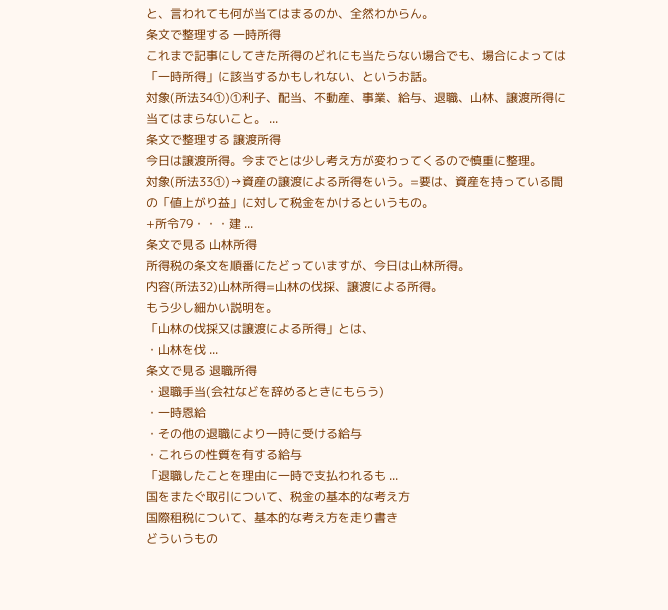と、言われても何が当てはまるのか、全然わからん。
条文で整理する 一時所得
これまで記事にしてきた所得のどれにも当たらない場合でも、場合によっては「一時所得」に該当するかもしれない、というお話。
対象(所法34①)①利子、配当、不動産、事業、給与、退職、山林、譲渡所得に当てはまらないこと。 ...
条文で整理する 譲渡所得
今日は譲渡所得。今までとは少し考え方が変わってくるので慎重に整理。
対象(所法33①)→資産の譲渡による所得をいう。=要は、資産を持っている間の「値上がり益」に対して税金をかけるというもの。
+所令79・・・建 ...
条文で見る 山林所得
所得税の条文を順番にたどっていますが、今日は山林所得。
内容(所法32)山林所得=山林の伐採、譲渡による所得。
もう少し細かい説明を。
「山林の伐採又は譲渡による所得」とは、
・山林を伐 ...
条文で見る 退職所得
・退職手当(会社などを辞めるときにもらう)
・一時恩給
・その他の退職により一時に受ける給与
・これらの性質を有する給与
「退職したことを理由に一時で支払われるも ...
国をまたぐ取引について、税金の基本的な考え方
国際租税について、基本的な考え方を走り書き
どういうもの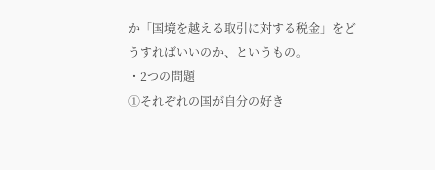か「国境を越える取引に対する税金」をどうすればいいのか、というもの。
・2つの問題
①それぞれの国が自分の好き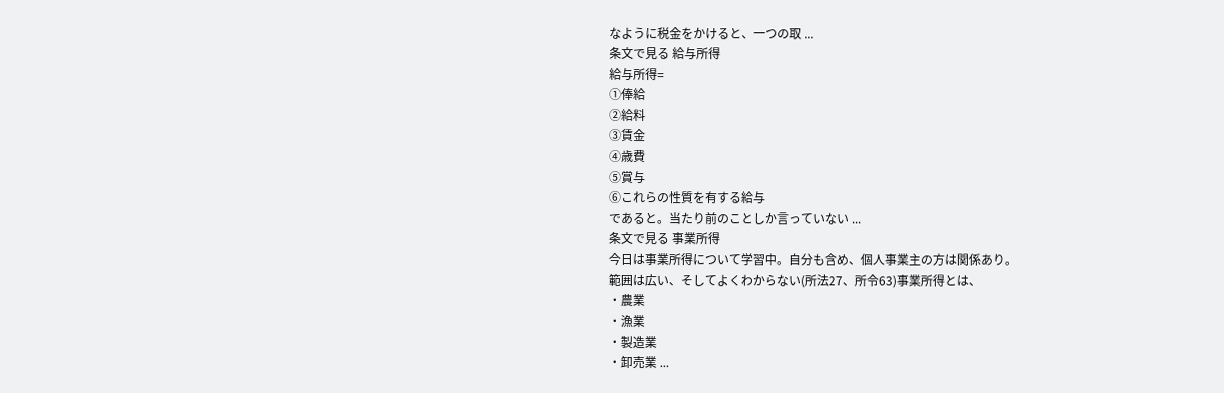なように税金をかけると、一つの取 ...
条文で見る 給与所得
給与所得=
①俸給
②給料
③賃金
④歳費
⑤賞与
⑥これらの性質を有する給与
であると。当たり前のことしか言っていない ...
条文で見る 事業所得
今日は事業所得について学習中。自分も含め、個人事業主の方は関係あり。
範囲は広い、そしてよくわからない(所法27、所令63)事業所得とは、
・農業
・漁業
・製造業
・卸売業 ...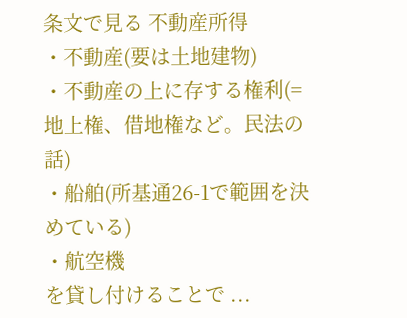条文で見る 不動産所得
・不動産(要は土地建物)
・不動産の上に存する権利(=地上権、借地権など。民法の話)
・船舶(所基通26-1で範囲を決めている)
・航空機
を貸し付けることで ...